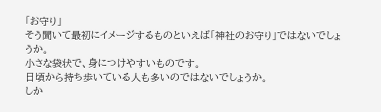「お守り」
そう聞いて最初にイメージするものといえば「神社のお守り」ではないでしょうか。
小さな袋状で、身につけやすいものです。
日頃から持ち歩いている人も多いのではないでしょうか。
しか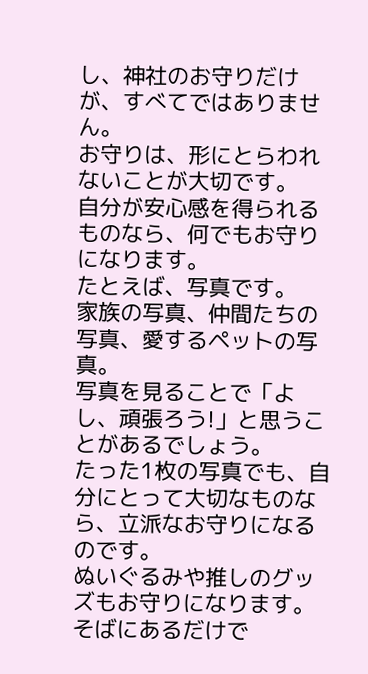し、神社のお守りだけが、すべてではありません。
お守りは、形にとらわれないことが大切です。
自分が安心感を得られるものなら、何でもお守りになります。
たとえば、写真です。
家族の写真、仲間たちの写真、愛するペットの写真。
写真を見ることで「よし、頑張ろう!」と思うことがあるでしょう。
たった1枚の写真でも、自分にとって大切なものなら、立派なお守りになるのです。
ぬいぐるみや推しのグッズもお守りになります。
そばにあるだけで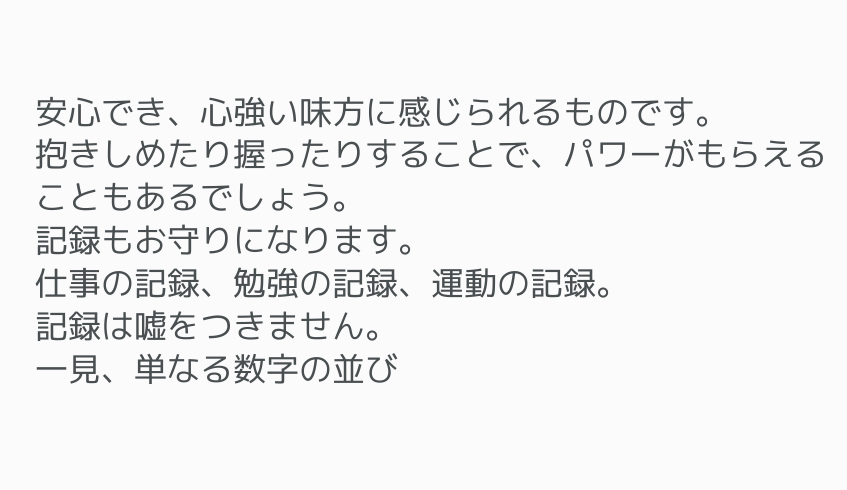安心でき、心強い味方に感じられるものです。
抱きしめたり握ったりすることで、パワーがもらえることもあるでしょう。
記録もお守りになります。
仕事の記録、勉強の記録、運動の記録。
記録は嘘をつきません。
一見、単なる数字の並び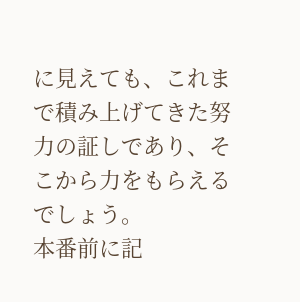に見えても、これまで積み上げてきた努力の証しであり、そこから力をもらえるでしょう。
本番前に記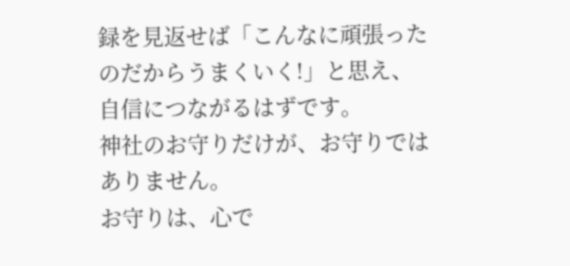録を見返せば「こんなに頑張ったのだからうまくいく!」と思え、自信につながるはずです。
神社のお守りだけが、お守りではありません。
お守りは、心で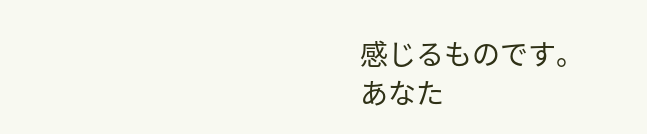感じるものです。
あなた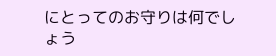にとってのお守りは何でしょう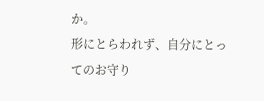か。
形にとらわれず、自分にとってのお守り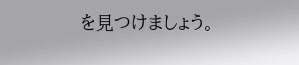を見つけましょう。